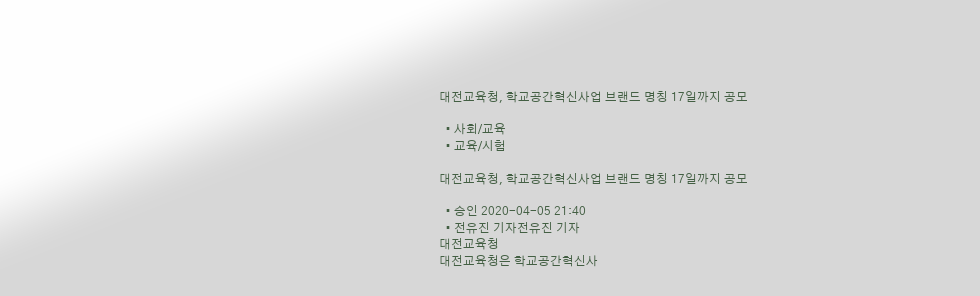대전교육청, 학교공간혁신사업 브랜드 명칭 17일까지 공모

  • 사회/교육
  • 교육/시험

대전교육청, 학교공간혁신사업 브랜드 명칭 17일까지 공모

  • 승인 2020-04-05 21:40
  • 전유진 기자전유진 기자
대전교육청
대전교육청은 학교공간혁신사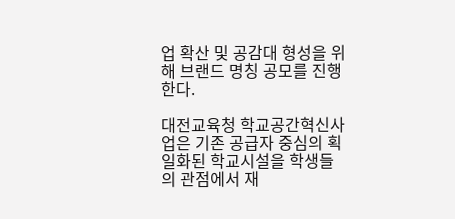업 확산 및 공감대 형성을 위해 브랜드 명칭 공모를 진행한다.

대전교육청 학교공간혁신사업은 기존 공급자 중심의 획일화된 학교시설을 학생들의 관점에서 재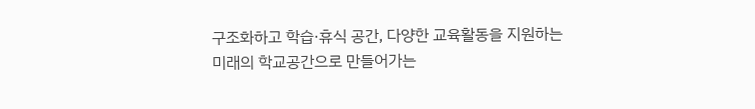구조화하고 학습·휴식 공간, 다양한 교육활동을 지원하는 미래의 학교공간으로 만들어가는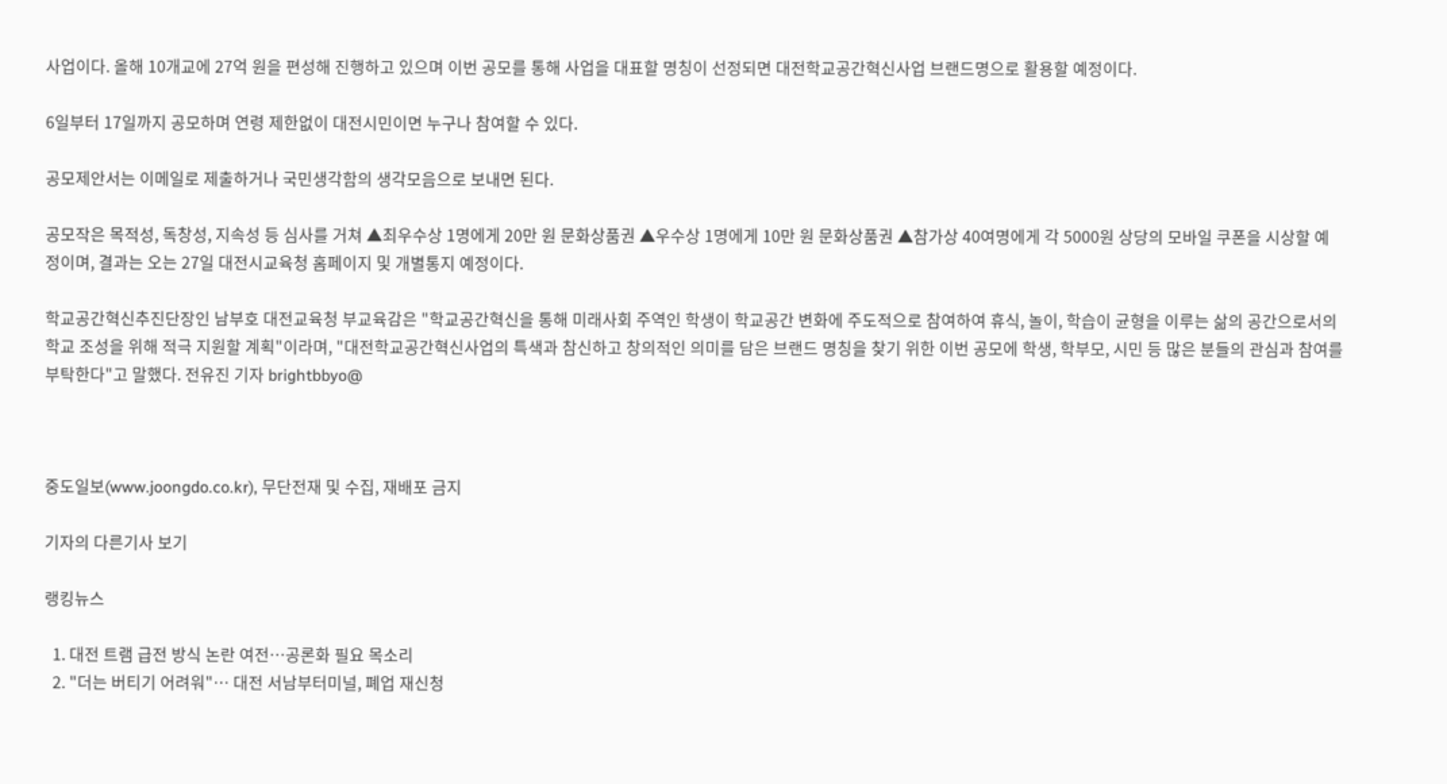사업이다. 올해 10개교에 27억 원을 편성해 진행하고 있으며 이번 공모를 통해 사업을 대표할 명칭이 선정되면 대전학교공간혁신사업 브랜드명으로 활용할 예정이다.

6일부터 17일까지 공모하며 연령 제한없이 대전시민이면 누구나 참여할 수 있다.

공모제안서는 이메일로 제출하거나 국민생각함의 생각모음으로 보내면 된다.

공모작은 목적성, 독창성, 지속성 등 심사를 거쳐 ▲최우수상 1명에게 20만 원 문화상품권 ▲우수상 1명에게 10만 원 문화상품권 ▲참가상 40여명에게 각 5000원 상당의 모바일 쿠폰을 시상할 예정이며, 결과는 오는 27일 대전시교육청 홈페이지 및 개별통지 예정이다.

학교공간혁신추진단장인 남부호 대전교육청 부교육감은 "학교공간혁신을 통해 미래사회 주역인 학생이 학교공간 변화에 주도적으로 참여하여 휴식, 놀이, 학습이 균형을 이루는 삶의 공간으로서의 학교 조성을 위해 적극 지원할 계획"이라며, "대전학교공간혁신사업의 특색과 참신하고 창의적인 의미를 담은 브랜드 명칭을 찾기 위한 이번 공모에 학생, 학부모, 시민 등 많은 분들의 관심과 참여를 부탁한다"고 말했다. 전유진 기자 brightbbyo@



중도일보(www.joongdo.co.kr), 무단전재 및 수집, 재배포 금지

기자의 다른기사 보기

랭킹뉴스

  1. 대전 트램 급전 방식 논란 여전…공론화 필요 목소리
  2. "더는 버티기 어려워"… 대전 서남부터미널, 폐업 재신청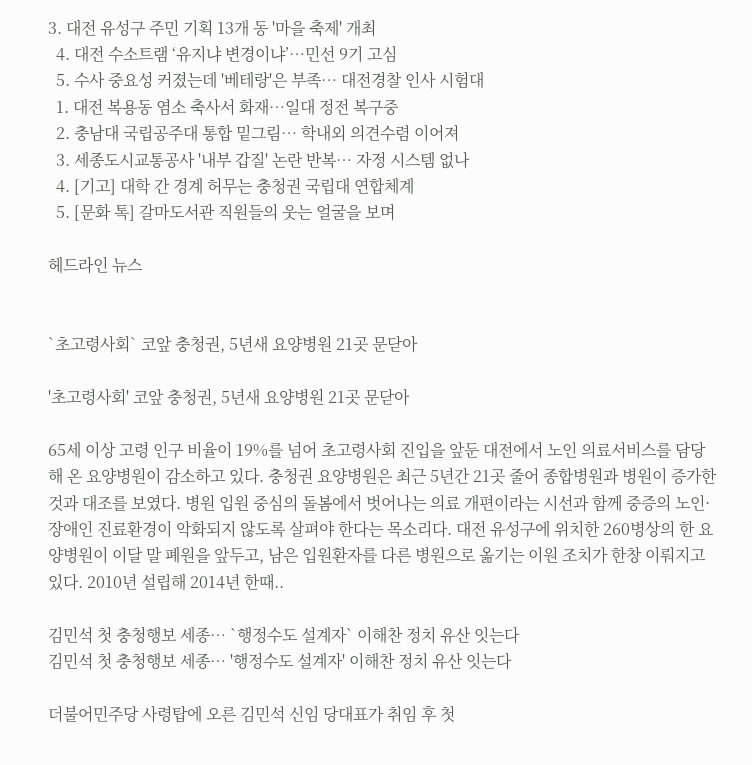3. 대전 유성구 주민 기획 13개 동 '마을 축제' 개최
  4. 대전 수소트램 ‘유지냐 변경이냐’…민선 9기 고심
  5. 수사 중요성 커졌는데 '베테랑'은 부족… 대전경찰 인사 시험대
  1. 대전 복용동 염소 축사서 화재…일대 정전 복구중
  2. 충남대 국립공주대 통합 밑그림… 학내외 의견수렴 이어져
  3. 세종도시교통공사 '내부 갑질' 논란 반복… 자정 시스템 없나
  4. [기고] 대학 간 경계 허무는 충청권 국립대 연합체계
  5. [문화 톡] 갈마도서관 직원들의 웃는 얼굴을 보며

헤드라인 뉴스


`초고령사회` 코앞 충청권, 5년새 요양병원 21곳 문닫아

'초고령사회' 코앞 충청권, 5년새 요양병원 21곳 문닫아

65세 이상 고령 인구 비율이 19%를 넘어 초고령사회 진입을 앞둔 대전에서 노인 의료서비스를 담당해 온 요양병원이 감소하고 있다. 충청권 요양병원은 최근 5년간 21곳 줄어 종합병원과 병원이 증가한 것과 대조를 보였다. 병원 입원 중심의 돌봄에서 벗어나는 의료 개편이라는 시선과 함께 중증의 노인·장애인 진료환경이 악화되지 않도록 살펴야 한다는 목소리다. 대전 유성구에 위치한 260병상의 한 요양병원이 이달 말 폐원을 앞두고, 남은 입원환자를 다른 병원으로 옮기는 이원 조치가 한창 이뤄지고 있다. 2010년 설립해 2014년 한때..

김민석 첫 충청행보 세종… `행정수도 설계자` 이해찬 정치 유산 잇는다
김민석 첫 충청행보 세종… '행정수도 설계자' 이해찬 정치 유산 잇는다

더불어민주당 사령탑에 오른 김민석 신임 당대표가 취임 후 첫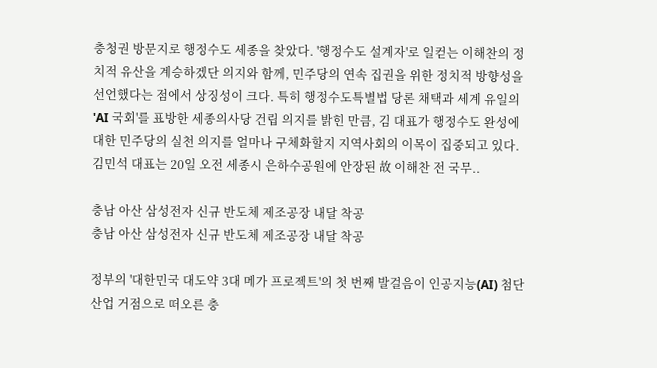충청권 방문지로 행정수도 세종을 찾았다. '행정수도 설계자'로 일컫는 이해찬의 정치적 유산을 계승하겠단 의지와 함께, 민주당의 연속 집권을 위한 정치적 방향성을 선언했다는 점에서 상징성이 크다. 특히 행정수도특별법 당론 채택과 세계 유일의 'AI 국회'를 표방한 세종의사당 건립 의지를 밝힌 만큼, 김 대표가 행정수도 완성에 대한 민주당의 실천 의지를 얼마나 구체화할지 지역사회의 이목이 집중되고 있다. 김민석 대표는 20일 오전 세종시 은하수공원에 안장된 故 이해찬 전 국무..

충남 아산 삼성전자 신규 반도체 제조공장 내달 착공
충남 아산 삼성전자 신규 반도체 제조공장 내달 착공

정부의 '대한민국 대도약 3대 메가 프로젝트'의 첫 번째 발걸음이 인공지능(AI) 첨단산업 거점으로 떠오른 충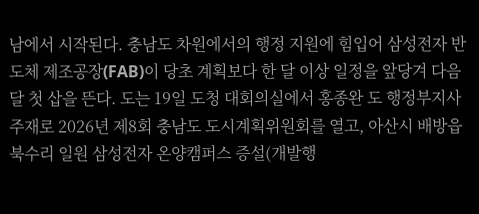남에서 시작된다. 충남도 차원에서의 행정 지원에 힘입어 삼성전자 반도체 제조공장(FAB)이 당초 계획보다 한 달 이상 일정을 앞당겨 다음 달 첫 삽을 뜬다. 도는 19일 도청 대회의실에서 홍종완 도 행정부지사 주재로 2026년 제8회 충남도 도시계획위원회를 열고, 아산시 배방읍 북수리 일원 삼성전자 온양캠퍼스 증설(개발행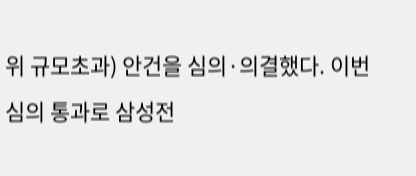위 규모초과) 안건을 심의·의결했다. 이번 심의 통과로 삼성전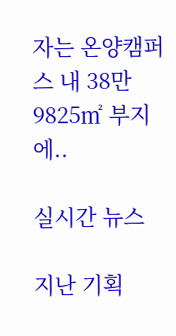자는 온양캠퍼스 내 38만 9825㎡ 부지에..

실시간 뉴스

지난 기획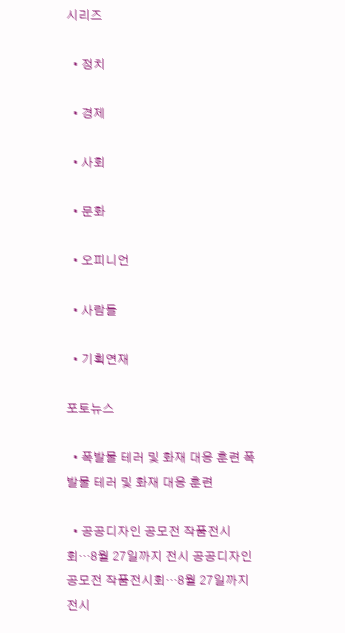시리즈

  • 정치

  • 경제

  • 사회

  • 문화

  • 오피니언

  • 사람들

  • 기획연재

포토뉴스

  • 폭발물 테러 및 화재 대응 훈련 폭발물 테러 및 화재 대응 훈련

  • 공공디자인 공모전 작품전시회…8월 27일까지 전시 공공디자인 공모전 작품전시회…8월 27일까지 전시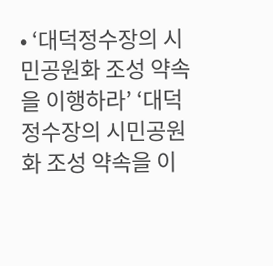• ‘대덕정수장의 시민공원화 조성 약속을 이행하라’ ‘대덕정수장의 시민공원화 조성 약속을 이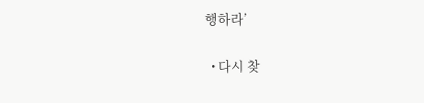행하라’

  • 다시 찾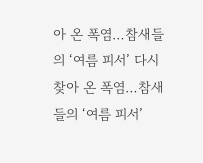아 온 폭염…참새들의 ‘여름 피서’ 다시 찾아 온 폭염…참새들의 ‘여름 피서’